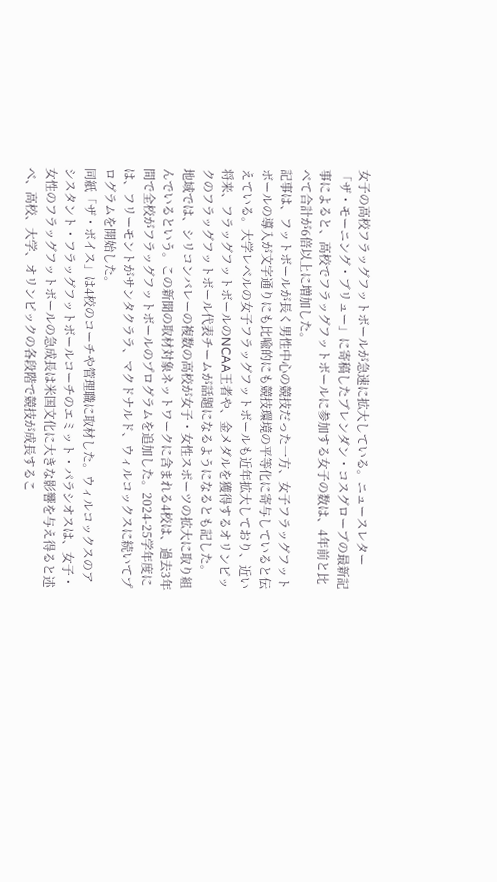女子の高校フラッグフットボールが急速に拡大している。ニュースレター「ザ・モーニング・ブリュー」に寄稿したブレンダン・コスグローブの最新記事によると、高校でフラッグフットボールに参加する女子の数は、4年前と比べて合計が6倍以上に増加した。
記事は、フットボールが長く男性中心の競技だった一方、女子フラッグフットボールの導入が文字通りにも比喩的にも競技環境の平等化に寄与していると伝えている。大学レベルの女子フラッグフットボールも近年拡大しており、近い将来、フラッグフットボールのNCAA王者や、金メダルを獲得するオリンピックのフラッグフットボール代表チームが話題になるようになるとも記した。
地域では、シリコンバレーの複数の高校が女子・女性スポーツの拡大に取り組んでいるという。この新聞の取材対象ネットワークに含まれる4校は、過去3年間で全校がフラッグフットボールのプログラムを追加した。2024-25学年度には、フリーモントがサンタクララ、マクドナルド、ウィルコックスに続いてプログラムを開始した。
同紙「ザ・ボイス」は4校のコーチや管理職に取材した。ウィルコックスのアシスタント・フラッグフットボールコーチのエミット・パラシオスは、女子・女性のフラッグフットボールの急成長は米国文化に大きな影響を与え得ると述べ、高校、大学、オリンピックの各段階で競技が成長するこ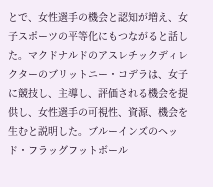とで、女性選手の機会と認知が増え、女子スポーツの平等化にもつながると話した。マクドナルドのアスレチックディレクターのブリットニー・コデラは、女子に競技し、主導し、評価される機会を提供し、女性選手の可視性、資源、機会を生むと説明した。ブルーインズのヘッド・フラッグフットボール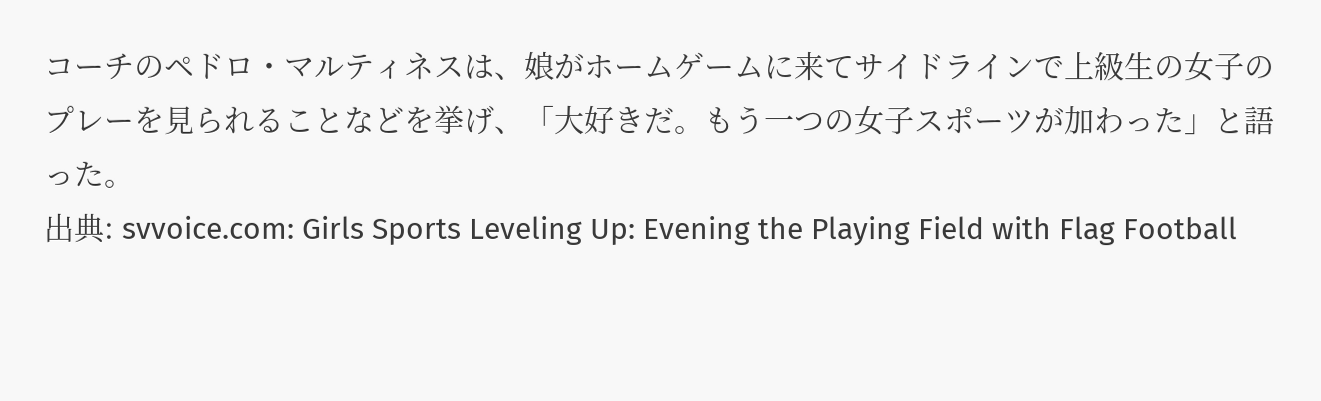コーチのペドロ・マルティネスは、娘がホームゲームに来てサイドラインで上級生の女子のプレーを見られることなどを挙げ、「大好きだ。もう一つの女子スポーツが加わった」と語った。
出典: svvoice.com: Girls Sports Leveling Up: Evening the Playing Field with Flag Football